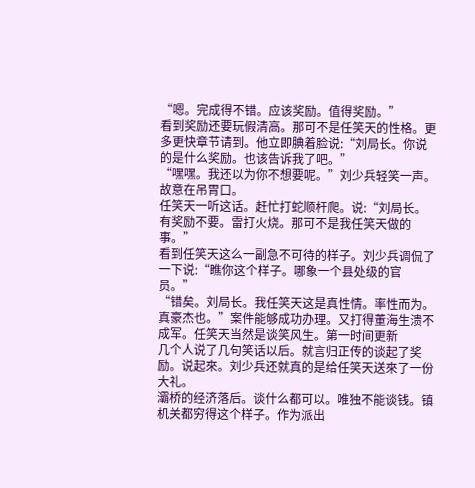“嗯。完成得不错。应该奖励。值得奖励。”
看到奖励还要玩假清高。那可不是任笑天的性格。更多更快章节请到。他立即腆着脸说:“刘局长。你说的是什么奖励。也该告诉我了吧。”
“嘿嘿。我还以为你不想要呢。”刘少兵轻笑一声。故意在吊胃口。
任笑天一听这话。赶忙打蛇顺杆爬。说:“刘局长。有奖励不要。雷打火烧。那可不是我任笑天做的事。”
看到任笑天这么一副急不可待的样子。刘少兵调侃了一下说:“瞧你这个样子。哪象一个县处级的官员。”
“错矣。刘局长。我任笑天这是真性情。率性而为。真豪杰也。”案件能够成功办理。又打得董海生溃不成军。任笑天当然是谈笑风生。第一时间更新
几个人说了几句笑话以后。就言归正传的谈起了奖励。说起來。刘少兵还就真的是给任笑天送來了一份大礼。
灞桥的经济落后。谈什么都可以。唯独不能谈钱。镇机关都穷得这个样子。作为派出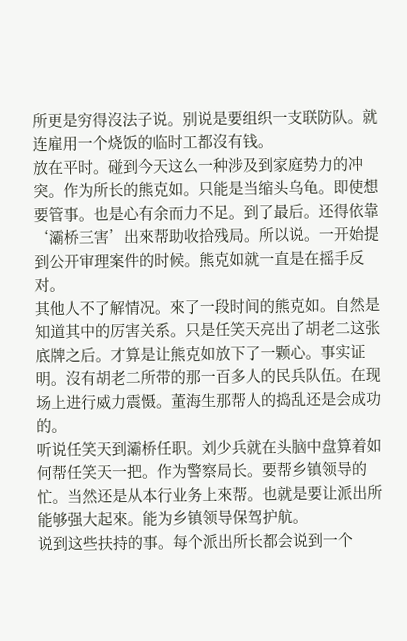所更是穷得沒法子说。别说是要组织一支联防队。就连雇用一个烧饭的临时工都沒有钱。
放在平时。碰到今天这么一种涉及到家庭势力的冲突。作为所长的熊克如。只能是当缩头乌龟。即使想要管事。也是心有余而力不足。到了最后。还得依靠‘灞桥三害’出來帮助收拾残局。所以说。一开始提到公开审理案件的时候。熊克如就一直是在摇手反对。
其他人不了解情况。來了一段时间的熊克如。自然是知道其中的厉害关系。只是任笑天亮出了胡老二这张底牌之后。才算是让熊克如放下了一颗心。事实证明。沒有胡老二所带的那一百多人的民兵队伍。在现场上进行威力震慑。董海生那帮人的捣乱还是会成功的。
听说任笑天到灞桥任职。刘少兵就在头脑中盘算着如何帮任笑天一把。作为警察局长。要帮乡镇领导的忙。当然还是从本行业务上來帮。也就是要让派出所能够强大起來。能为乡镇领导保驾护航。
说到这些扶持的事。每个派出所长都会说到一个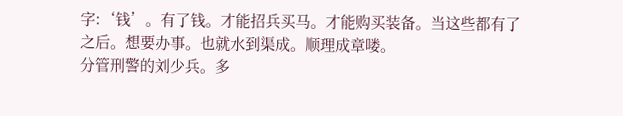字:‘钱’。有了钱。才能招兵买马。才能购买装备。当这些都有了之后。想要办事。也就水到渠成。顺理成章喽。
分管刑警的刘少兵。多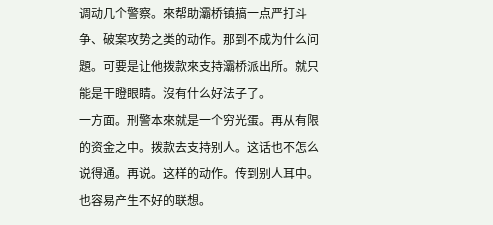调动几个警察。來帮助灞桥镇搞一点严打斗争、破案攻势之类的动作。那到不成为什么问題。可要是让他拨款來支持灞桥派出所。就只能是干瞪眼睛。沒有什么好法子了。
一方面。刑警本來就是一个穷光蛋。再从有限的资金之中。拨款去支持别人。这话也不怎么说得通。再说。这样的动作。传到别人耳中。也容易产生不好的联想。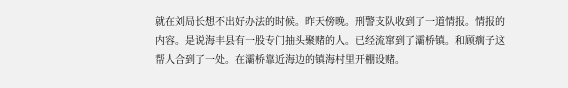就在刘局长想不出好办法的时候。昨天傍晚。刑警支队收到了一道情报。情报的内容。是说海丰县有一股专门抽头聚赌的人。已经流窜到了灞桥镇。和顾瘸子这帮人合到了一处。在灞桥靠近海边的镇海村里开棚设赌。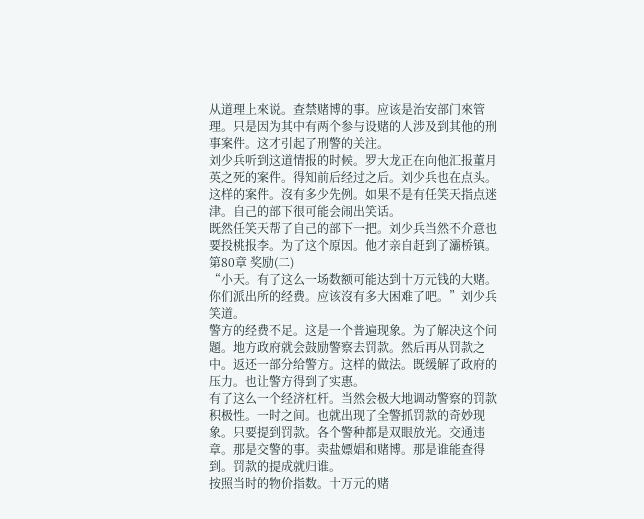从道理上來说。查禁赌博的事。应该是治安部门來管理。只是因为其中有两个参与设赌的人涉及到其他的刑事案件。这才引起了刑警的关注。
刘少兵听到这道情报的时候。罗大龙正在向他汇报董月英之死的案件。得知前后经过之后。刘少兵也在点头。这样的案件。沒有多少先例。如果不是有任笑天指点迷津。自己的部下很可能会闹出笑话。
既然任笑天帮了自己的部下一把。刘少兵当然不介意也要投桃报李。为了这个原因。他才亲自赶到了灞桥镇。
第80章 奖励(二)
“小天。有了这么一场数额可能达到十万元钱的大赌。你们派出所的经费。应该沒有多大困难了吧。”刘少兵笑道。
警方的经费不足。这是一个普遍现象。为了解决这个问題。地方政府就会鼓励警察去罚款。然后再从罚款之中。返还一部分给警方。这样的做法。既缓解了政府的压力。也让警方得到了实惠。
有了这么一个经济杠杆。当然会极大地调动警察的罚款积极性。一时之间。也就出现了全警抓罚款的奇妙现象。只要提到罚款。各个警种都是双眼放光。交通违章。那是交警的事。卖盐嫖娼和赌博。那是谁能查得到。罚款的提成就归谁。
按照当时的物价指数。十万元的赌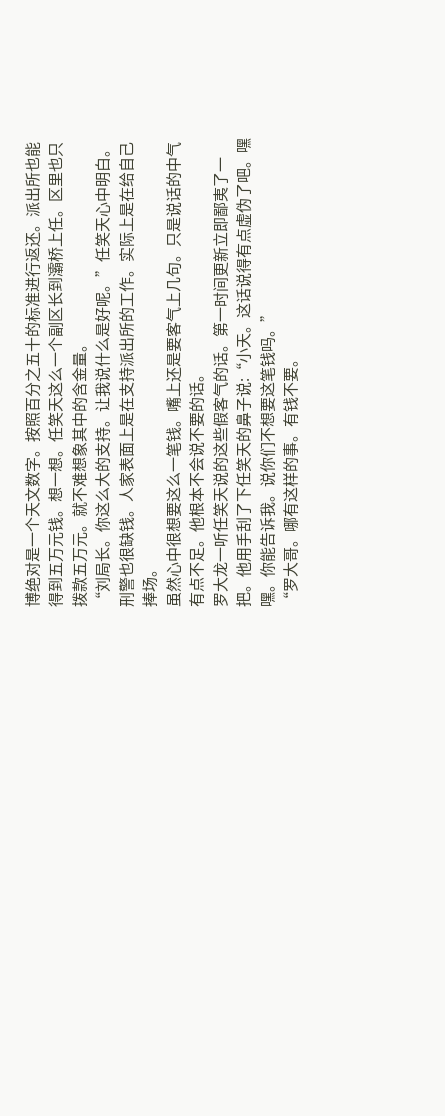博绝对是一个天文数字。按照百分之五十的标准进行返还。派出所也能得到五万元钱。想一想。任笑天这么一个副区长到灞桥上任。区里也只拨款五万元。就不难想象其中的含金量。
“刘局长。你这么大的支持。让我说什么是好呢。”任笑天心中明白。刑警也很缺钱。人家表面上是在支持派出所的工作。实际上是在给自己捧场。
虽然心中很想要这么一笔钱。嘴上还是要客气上几句。只是说话的中气有点不足。他根本不会说不要的话。
罗大龙一听任笑天说的这些假客气的话。第一时间更新立即鄙夷了一把。他用手刮了下任笑天的鼻子说:“小天。这话说得有点虚伪了吧。嘿嘿。你能告诉我。说你们不想要这笔钱吗。”
“罗大哥。哪有这样的事。有钱不要。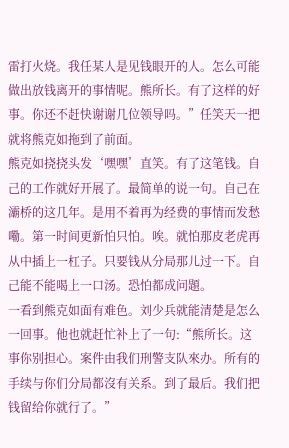雷打火烧。我任某人是见钱眼开的人。怎么可能做出放钱离开的事情呢。熊所长。有了这样的好事。你还不赶快谢谢几位领导吗。”任笑天一把就将熊克如拖到了前面。
熊克如挠挠头发‘嘿嘿’直笑。有了这笔钱。自己的工作就好开展了。最简单的说一句。自己在灞桥的这几年。是用不着再为经费的事情而发愁嘞。第一时间更新怕只怕。唉。就怕那皮老虎再从中插上一杠子。只要钱从分局那儿过一下。自己能不能喝上一口汤。恐怕都成问題。
一看到熊克如面有难色。刘少兵就能清楚是怎么一回事。他也就赶忙补上了一句:“熊所长。这事你别担心。案件由我们刑警支队來办。所有的手续与你们分局都沒有关系。到了最后。我们把钱留给你就行了。”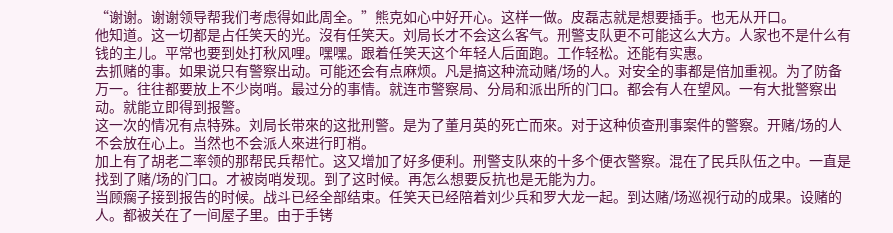“谢谢。谢谢领导帮我们考虑得如此周全。”熊克如心中好开心。这样一做。皮磊志就是想要插手。也无从开口。
他知道。这一切都是占任笑天的光。沒有任笑天。刘局长才不会这么客气。刑警支队更不可能这么大方。人家也不是什么有钱的主儿。平常也要到处打秋风哩。嘿嘿。跟着任笑天这个年轻人后面跑。工作轻松。还能有实惠。
去抓赌的事。如果说只有警察出动。可能还会有点麻烦。凡是搞这种流动赌/场的人。对安全的事都是倍加重视。为了防备万一。往往都要放上不少岗哨。最过分的事情。就连市警察局、分局和派出所的门口。都会有人在望风。一有大批警察出动。就能立即得到报警。
这一次的情况有点特殊。刘局长带來的这批刑警。是为了董月英的死亡而來。对于这种侦查刑事案件的警察。开赌/场的人不会放在心上。当然也不会派人來进行盯梢。
加上有了胡老二率领的那帮民兵帮忙。这又增加了好多便利。刑警支队來的十多个便衣警察。混在了民兵队伍之中。一直是找到了赌/场的门口。才被岗哨发现。到了这时候。再怎么想要反抗也是无能为力。
当顾瘸子接到报告的时候。战斗已经全部结束。任笑天已经陪着刘少兵和罗大龙一起。到达赌/场巡视行动的成果。设赌的人。都被关在了一间屋子里。由于手铐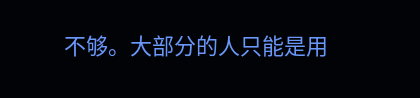不够。大部分的人只能是用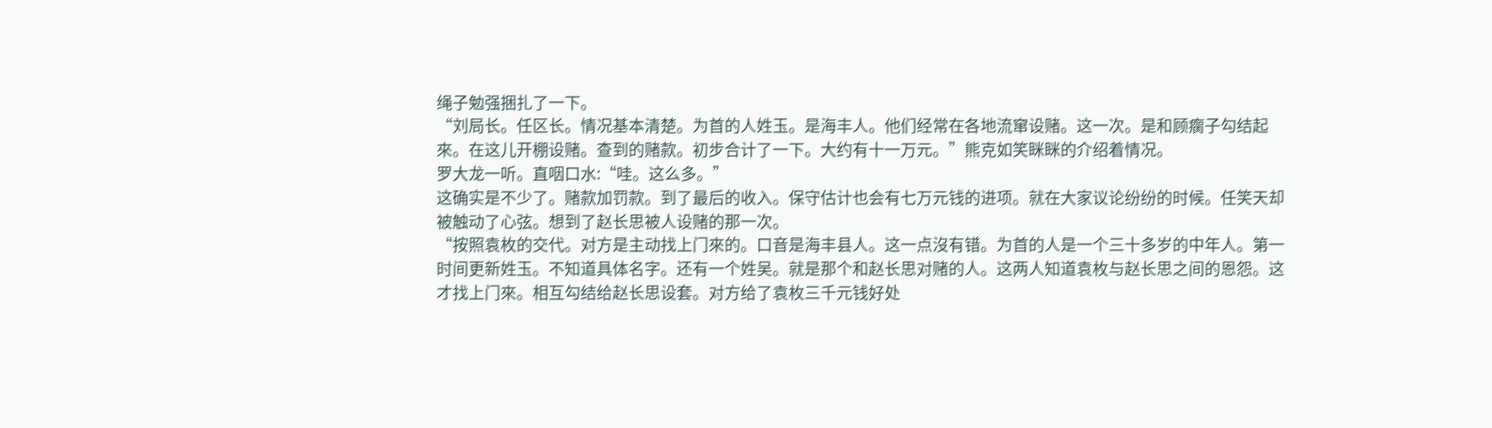绳子勉强捆扎了一下。
“刘局长。任区长。情况基本清楚。为首的人姓玉。是海丰人。他们经常在各地流窜设赌。这一次。是和顾瘸子勾结起來。在这儿开棚设赌。查到的赌款。初步合计了一下。大约有十一万元。”熊克如笑眯眯的介绍着情况。
罗大龙一听。直咽口水:“哇。这么多。”
这确实是不少了。赌款加罚款。到了最后的收入。保守估计也会有七万元钱的进项。就在大家议论纷纷的时候。任笑天却被触动了心弦。想到了赵长思被人设赌的那一次。
“按照袁枚的交代。对方是主动找上门來的。口音是海丰县人。这一点沒有错。为首的人是一个三十多岁的中年人。第一时间更新姓玉。不知道具体名字。还有一个姓吴。就是那个和赵长思对赌的人。这两人知道袁枚与赵长思之间的恩怨。这才找上门來。相互勾结给赵长思设套。对方给了袁枚三千元钱好处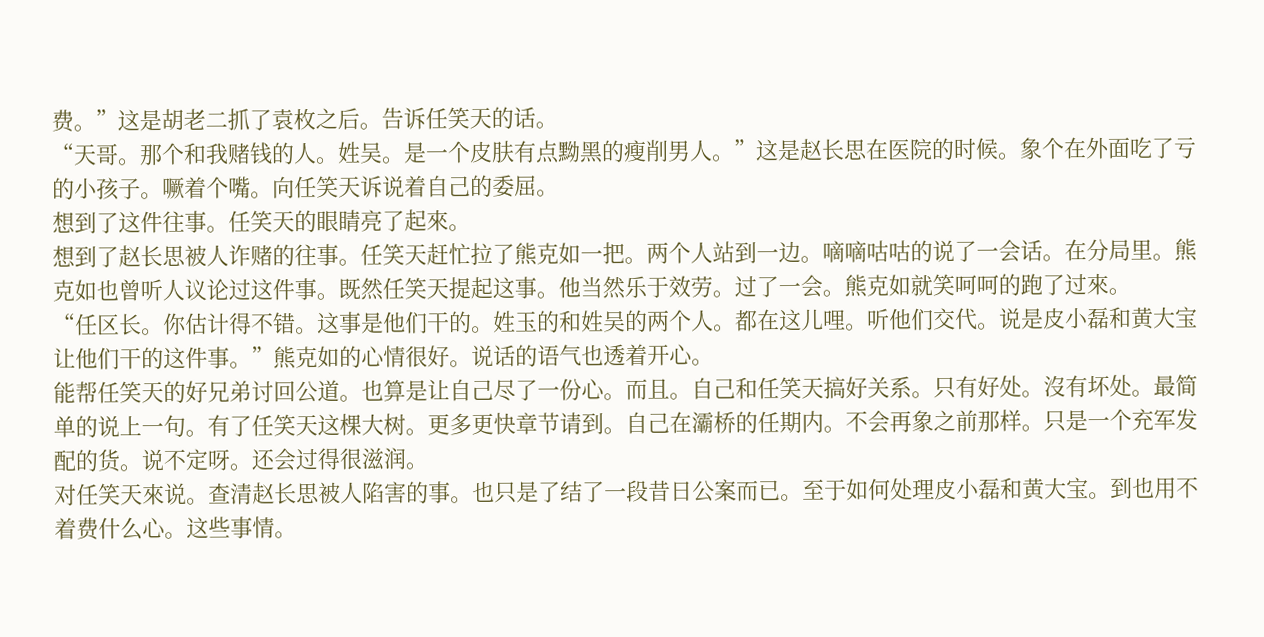费。”这是胡老二抓了袁枚之后。告诉任笑天的话。
“天哥。那个和我赌钱的人。姓吴。是一个皮肤有点黝黑的瘦削男人。”这是赵长思在医院的时候。象个在外面吃了亏的小孩子。噘着个嘴。向任笑天诉说着自己的委屈。
想到了这件往事。任笑天的眼睛亮了起來。
想到了赵长思被人诈赌的往事。任笑天赶忙拉了熊克如一把。两个人站到一边。嘀嘀咕咕的说了一会话。在分局里。熊克如也曾听人议论过这件事。既然任笑天提起这事。他当然乐于效劳。过了一会。熊克如就笑呵呵的跑了过來。
“任区长。你估计得不错。这事是他们干的。姓玉的和姓吴的两个人。都在这儿哩。听他们交代。说是皮小磊和黄大宝让他们干的这件事。”熊克如的心情很好。说话的语气也透着开心。
能帮任笑天的好兄弟讨回公道。也算是让自己尽了一份心。而且。自己和任笑天搞好关系。只有好处。沒有坏处。最简单的说上一句。有了任笑天这棵大树。更多更快章节请到。自己在灞桥的任期内。不会再象之前那样。只是一个充军发配的货。说不定呀。还会过得很滋润。
对任笑天來说。查清赵长思被人陷害的事。也只是了结了一段昔日公案而已。至于如何处理皮小磊和黄大宝。到也用不着费什么心。这些事情。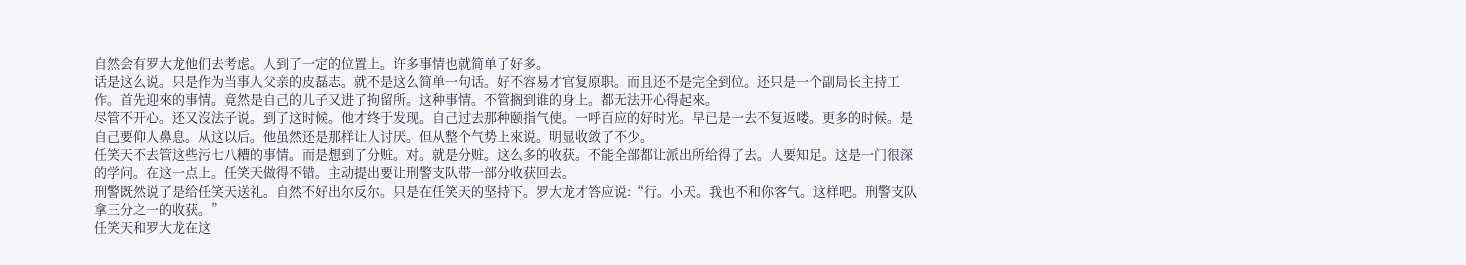自然会有罗大龙他们去考虑。人到了一定的位置上。许多事情也就简单了好多。
话是这么说。只是作为当事人父亲的皮磊志。就不是这么简单一句话。好不容易才官复原职。而且还不是完全到位。还只是一个副局长主持工作。首先迎來的事情。竟然是自己的儿子又进了拘留所。这种事情。不管搁到谁的身上。都无法开心得起來。
尽管不开心。还又沒法子说。到了这时候。他才终于发现。自己过去那种颐指气使。一呼百应的好时光。早已是一去不复返喽。更多的时候。是自己要仰人鼻息。从这以后。他虽然还是那样让人讨厌。但从整个气势上來说。明显收敛了不少。
任笑天不去管这些污七八糟的事情。而是想到了分赃。对。就是分赃。这么多的收获。不能全部都让派出所给得了去。人要知足。这是一门很深的学问。在这一点上。任笑天做得不错。主动提出要让刑警支队带一部分收获回去。
刑警既然说了是给任笑天送礼。自然不好出尔反尔。只是在任笑天的坚持下。罗大龙才答应说:“行。小天。我也不和你客气。这样吧。刑警支队拿三分之一的收获。”
任笑天和罗大龙在这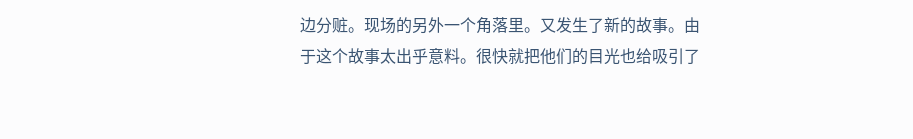边分赃。现场的另外一个角落里。又发生了新的故事。由于这个故事太出乎意料。很快就把他们的目光也给吸引了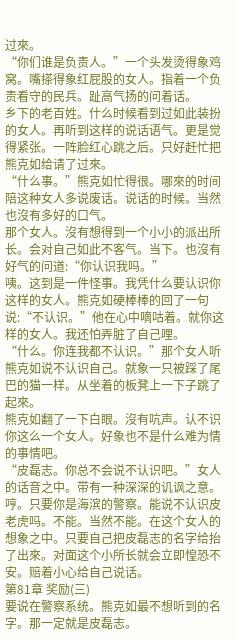过來。
“你们谁是负责人。”一个头发烫得象鸡窝。嘴搽得象红屁股的女人。指着一个负责看守的民兵。趾高气扬的问着话。
乡下的老百姓。什么时候看到过如此装扮的女人。再听到这样的说话语气。更是觉得紧张。一阵脸红心跳之后。只好赶忙把熊克如给请了过來。
“什么事。”熊克如忙得很。哪來的时间陪这种女人多说废话。说话的时候。当然也沒有多好的口气。
那个女人。沒有想得到一个小小的派出所长。会对自己如此不客气。当下。也沒有好气的问道:“你认识我吗。”
咦。这到是一件怪事。我凭什么要认识你这样的女人。熊克如硬棒棒的回了一句说:“不认识。”他在心中嘀咕着。就你这样的女人。我还怕弄脏了自己哩。
“什么。你连我都不认识。”那个女人听熊克如说不认识自己。就象一只被踩了尾巴的猫一样。从坐着的板凳上一下子跳了起來。
熊克如翻了一下白眼。沒有吭声。认不识你这么一个女人。好象也不是什么难为情的事情吧。
“皮磊志。你总不会说不认识吧。”女人的话音之中。带有一种深深的讥讽之意。
哼。只要你是海滨的警察。能说不认识皮老虎吗。不能。当然不能。在这个女人的想象之中。只要自己把皮磊志的名字给抬了出來。对面这个小所长就会立即惶恐不安。赔着小心给自己说话。
第81章 奖励(三)
要说在警察系统。熊克如最不想听到的名字。那一定就是皮磊志。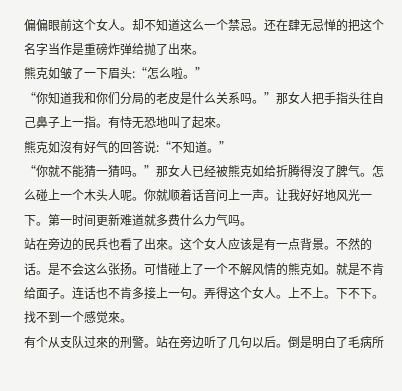偏偏眼前这个女人。却不知道这么一个禁忌。还在肆无忌惮的把这个名字当作是重磅炸弹给抛了出來。
熊克如皱了一下眉头:“怎么啦。”
“你知道我和你们分局的老皮是什么关系吗。”那女人把手指头往自己鼻子上一指。有恃无恐地叫了起來。
熊克如沒有好气的回答说:“不知道。”
“你就不能猜一猜吗。”那女人已经被熊克如给折腾得沒了脾气。怎么碰上一个木头人呢。你就顺着话音问上一声。让我好好地风光一下。第一时间更新难道就多费什么力气吗。
站在旁边的民兵也看了出來。这个女人应该是有一点背景。不然的话。是不会这么张扬。可惜碰上了一个不解风情的熊克如。就是不肯给面子。连话也不肯多接上一句。弄得这个女人。上不上。下不下。找不到一个感觉來。
有个从支队过來的刑警。站在旁边听了几句以后。倒是明白了毛病所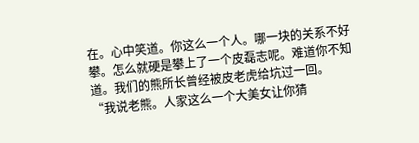在。心中笑道。你这么一个人。哪一块的关系不好攀。怎么就硬是攀上了一个皮磊志呢。难道你不知道。我们的熊所长曾经被皮老虎给坑过一回。
“我说老熊。人家这么一个大美女让你猜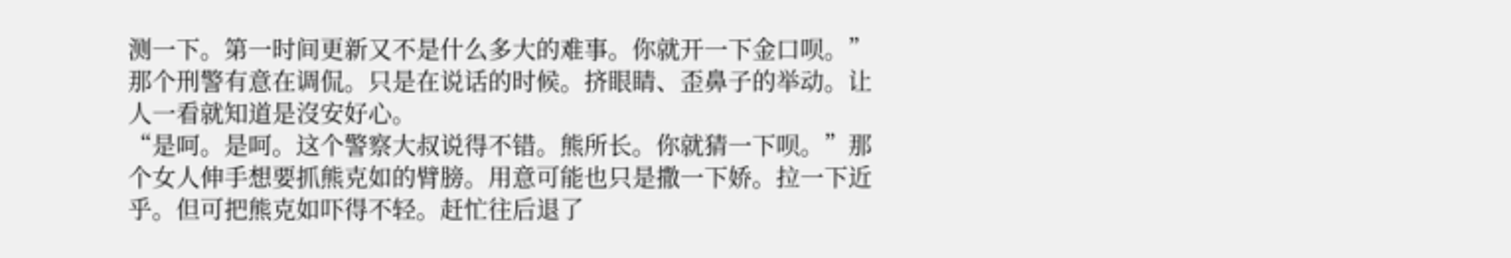测一下。第一时间更新又不是什么多大的难事。你就开一下金口呗。”那个刑警有意在调侃。只是在说话的时候。挤眼睛、歪鼻子的举动。让人一看就知道是沒安好心。
“是呵。是呵。这个警察大叔说得不错。熊所长。你就猜一下呗。”那个女人伸手想要抓熊克如的臂膀。用意可能也只是撒一下娇。拉一下近乎。但可把熊克如吓得不轻。赶忙往后退了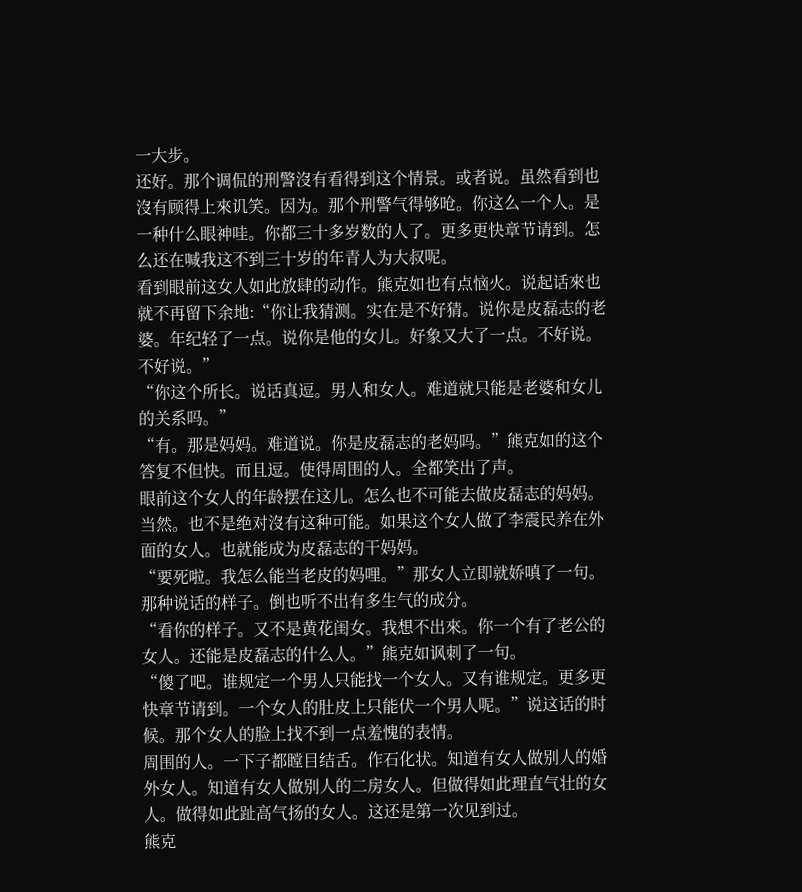一大步。
还好。那个调侃的刑警沒有看得到这个情景。或者说。虽然看到也沒有顾得上來讥笑。因为。那个刑警气得够呛。你这么一个人。是一种什么眼神哇。你都三十多岁数的人了。更多更快章节请到。怎么还在喊我这不到三十岁的年青人为大叔呢。
看到眼前这女人如此放肆的动作。熊克如也有点恼火。说起话來也就不再留下余地:“你让我猜测。实在是不好猜。说你是皮磊志的老婆。年纪轻了一点。说你是他的女儿。好象又大了一点。不好说。不好说。”
“你这个所长。说话真逗。男人和女人。难道就只能是老婆和女儿的关系吗。”
“有。那是妈妈。难道说。你是皮磊志的老妈吗。”熊克如的这个答复不但快。而且逗。使得周围的人。全都笑出了声。
眼前这个女人的年龄摆在这儿。怎么也不可能去做皮磊志的妈妈。当然。也不是绝对沒有这种可能。如果这个女人做了李震民养在外面的女人。也就能成为皮磊志的干妈妈。
“要死啦。我怎么能当老皮的妈哩。”那女人立即就娇嗔了一句。那种说话的样子。倒也听不出有多生气的成分。
“看你的样子。又不是黄花闺女。我想不出來。你一个有了老公的女人。还能是皮磊志的什么人。”熊克如讽刺了一句。
“傻了吧。谁规定一个男人只能找一个女人。又有谁规定。更多更快章节请到。一个女人的肚皮上只能伏一个男人呢。”说这话的时候。那个女人的脸上找不到一点羞愧的表情。
周围的人。一下子都瞠目结舌。作石化状。知道有女人做别人的婚外女人。知道有女人做别人的二房女人。但做得如此理直气壮的女人。做得如此趾高气扬的女人。这还是第一次见到过。
熊克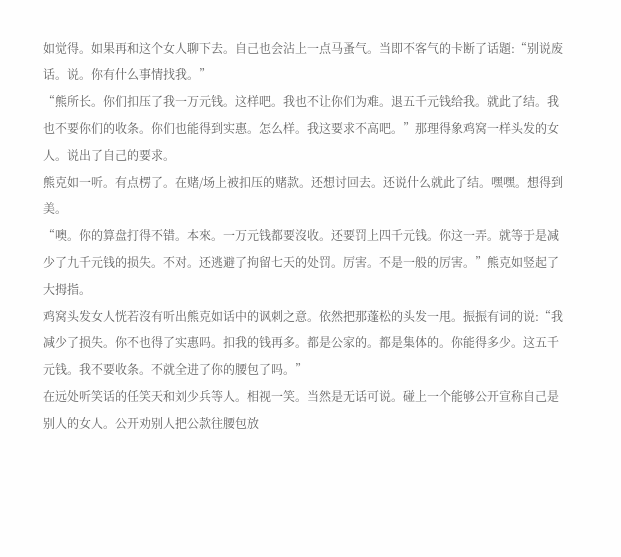如觉得。如果再和这个女人聊下去。自己也会沾上一点马蚤气。当即不客气的卡断了话題:“别说废话。说。你有什么事情找我。”
“熊所长。你们扣压了我一万元钱。这样吧。我也不让你们为难。退五千元钱给我。就此了结。我也不要你们的收条。你们也能得到实惠。怎么样。我这要求不高吧。”那理得象鸡窝一样头发的女人。说出了自己的要求。
熊克如一听。有点楞了。在赌/场上被扣压的赌款。还想讨回去。还说什么就此了结。嘿嘿。想得到美。
“噢。你的算盘打得不错。本來。一万元钱都要沒收。还要罚上四千元钱。你这一弄。就等于是减少了九千元钱的损失。不对。还逃避了拘留七天的处罚。厉害。不是一般的厉害。”熊克如竖起了大拇指。
鸡窝头发女人恍若沒有听出熊克如话中的讽刺之意。依然把那蓬松的头发一甩。振振有词的说:“我减少了损失。你不也得了实惠吗。扣我的钱再多。都是公家的。都是集体的。你能得多少。这五千元钱。我不要收条。不就全进了你的腰包了吗。”
在远处听笑话的任笑天和刘少兵等人。相视一笑。当然是无话可说。碰上一个能够公开宣称自己是别人的女人。公开劝别人把公款往腰包放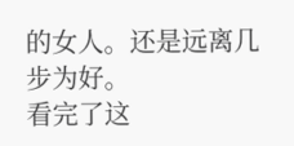的女人。还是远离几步为好。
看完了这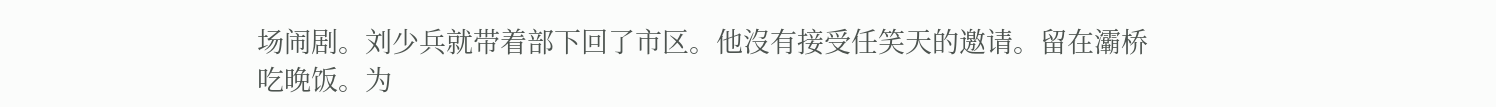场闹剧。刘少兵就带着部下回了市区。他沒有接受任笑天的邀请。留在灞桥吃晚饭。为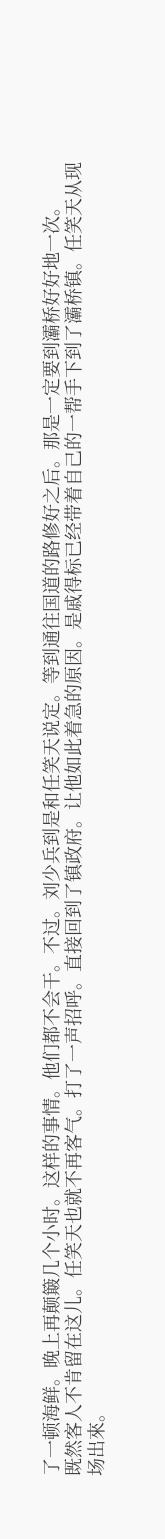了一顿海鲜。晚上再颠簸几个小时。这样的事情。他们都不会干。不过。刘少兵到是和任笑天说定。等到通往国道的路修好之后。那是一定要到灞桥好好地一次。
既然客人不肯留在这儿。任笑天也就不再客气。打了一声招呼。直接回到了镇政府。让他如此着急的原因。是戚得标已经带着自己的一帮手下到了灞桥镇。任笑天从现场出來。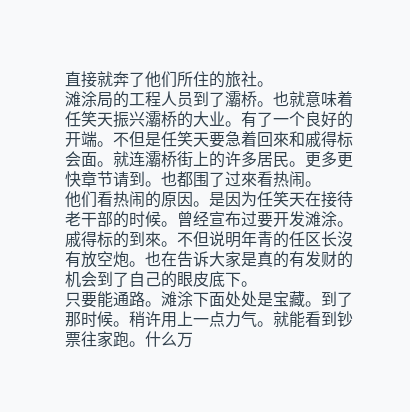直接就奔了他们所住的旅社。
滩涂局的工程人员到了灞桥。也就意味着任笑天振兴灞桥的大业。有了一个良好的开端。不但是任笑天要急着回來和戚得标会面。就连灞桥街上的许多居民。更多更快章节请到。也都围了过來看热闹。
他们看热闹的原因。是因为任笑天在接待老干部的时候。曾经宣布过要开发滩涂。戚得标的到來。不但说明年青的任区长沒有放空炮。也在告诉大家是真的有发财的机会到了自己的眼皮底下。
只要能通路。滩涂下面处处是宝藏。到了那时候。稍许用上一点力气。就能看到钞票往家跑。什么万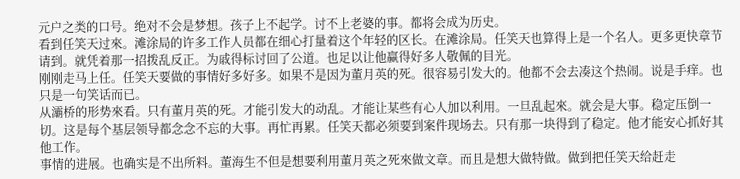元户之类的口号。绝对不会是梦想。孩子上不起学。讨不上老婆的事。都将会成为历史。
看到任笑天过來。滩涂局的许多工作人员都在细心打量着这个年轻的区长。在滩涂局。任笑天也算得上是一个名人。更多更快章节请到。就凭着那一招拨乱反正。为戚得标讨回了公道。也足以让他赢得好多人敬佩的目光。
刚刚走马上任。任笑天要做的事情好多好多。如果不是因为董月英的死。很容易引发大的。他都不会去凑这个热闹。说是手痒。也只是一句笑话而已。
从灞桥的形势來看。只有董月英的死。才能引发大的动乱。才能让某些有心人加以利用。一旦乱起來。就会是大事。稳定压倒一切。这是每个基层领导都念念不忘的大事。再忙再累。任笑天都必须要到案件现场去。只有那一块得到了稳定。他才能安心抓好其他工作。
事情的进展。也确实是不出所料。董海生不但是想要利用董月英之死來做文章。而且是想大做特做。做到把任笑天给赶走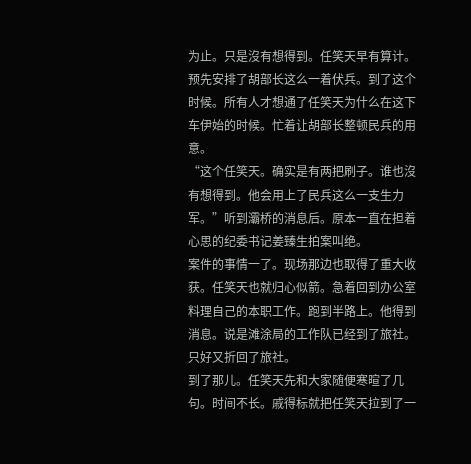为止。只是沒有想得到。任笑天早有算计。预先安排了胡部长这么一着伏兵。到了这个时候。所有人才想通了任笑天为什么在这下车伊始的时候。忙着让胡部长整顿民兵的用意。
“这个任笑天。确实是有两把刷子。谁也沒有想得到。他会用上了民兵这么一支生力军。”听到灞桥的消息后。原本一直在担着心思的纪委书记姜臻生拍案叫绝。
案件的事情一了。现场那边也取得了重大收获。任笑天也就归心似箭。急着回到办公室料理自己的本职工作。跑到半路上。他得到消息。说是滩涂局的工作队已经到了旅社。只好又折回了旅社。
到了那儿。任笑天先和大家随便寒暄了几句。时间不长。戚得标就把任笑天拉到了一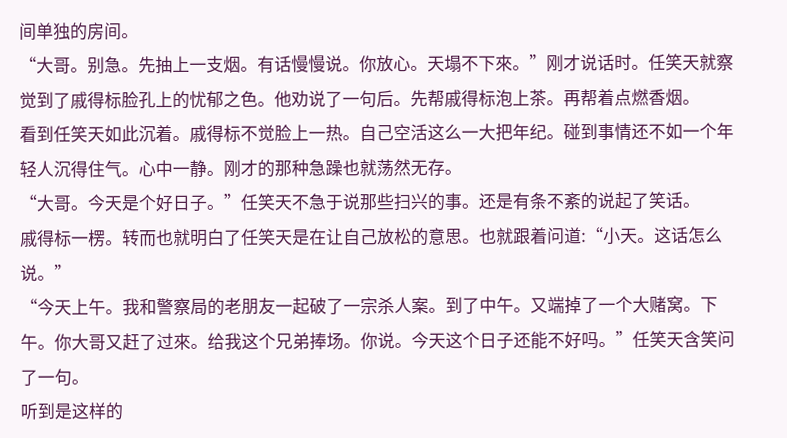间单独的房间。
“大哥。别急。先抽上一支烟。有话慢慢说。你放心。天塌不下來。”刚才说话时。任笑天就察觉到了戚得标脸孔上的忧郁之色。他劝说了一句后。先帮戚得标泡上茶。再帮着点燃香烟。
看到任笑天如此沉着。戚得标不觉脸上一热。自己空活这么一大把年纪。碰到事情还不如一个年轻人沉得住气。心中一静。刚才的那种急躁也就荡然无存。
“大哥。今天是个好日子。”任笑天不急于说那些扫兴的事。还是有条不紊的说起了笑话。
戚得标一楞。转而也就明白了任笑天是在让自己放松的意思。也就跟着问道:“小天。这话怎么说。”
“今天上午。我和警察局的老朋友一起破了一宗杀人案。到了中午。又端掉了一个大赌窝。下午。你大哥又赶了过來。给我这个兄弟捧场。你说。今天这个日子还能不好吗。”任笑天含笑问了一句。
听到是这样的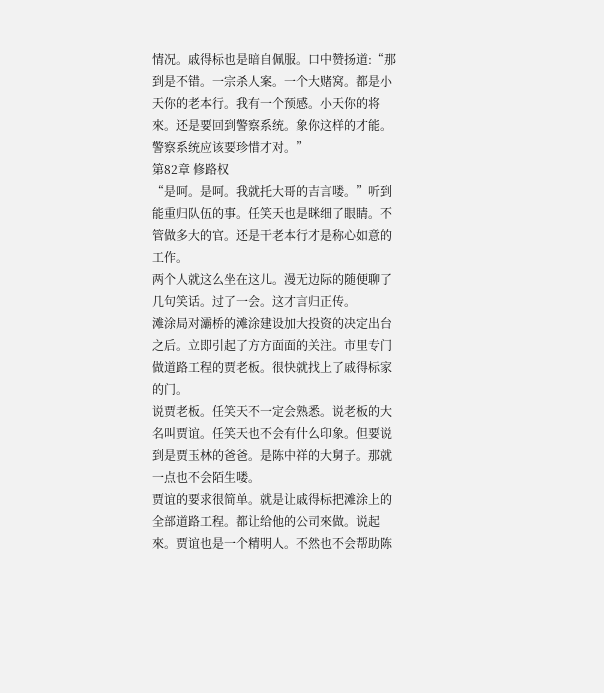情况。戚得标也是暗自佩服。口中赞扬道:“那到是不错。一宗杀人案。一个大赌窝。都是小天你的老本行。我有一个预感。小天你的将來。还是要回到警察系统。象你这样的才能。警察系统应该要珍惜才对。”
第82章 修路权
“是呵。是呵。我就托大哥的吉言喽。”听到能重归队伍的事。任笑天也是眯细了眼睛。不管做多大的官。还是干老本行才是称心如意的工作。
两个人就这么坐在这儿。漫无边际的随便聊了几句笑话。过了一会。这才言归正传。
滩涂局对灞桥的滩涂建设加大投资的决定出台之后。立即引起了方方面面的关注。市里专门做道路工程的贾老板。很快就找上了戚得标家的门。
说贾老板。任笑天不一定会熟悉。说老板的大名叫贾谊。任笑天也不会有什么印象。但要说到是贾玉林的爸爸。是陈中祥的大舅子。那就一点也不会陌生喽。
贾谊的要求很简单。就是让戚得标把滩涂上的全部道路工程。都让给他的公司來做。说起來。贾谊也是一个精明人。不然也不会帮助陈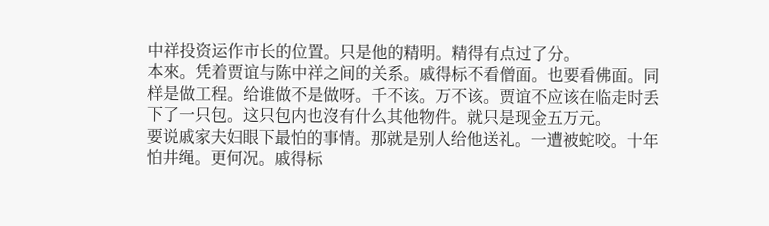中祥投资运作市长的位置。只是他的精明。精得有点过了分。
本來。凭着贾谊与陈中祥之间的关系。戚得标不看僧面。也要看佛面。同样是做工程。给谁做不是做呀。千不该。万不该。贾谊不应该在临走时丢下了一只包。这只包内也沒有什么其他物件。就只是现金五万元。
要说戚家夫妇眼下最怕的事情。那就是别人给他送礼。一遭被蛇咬。十年怕井绳。更何况。戚得标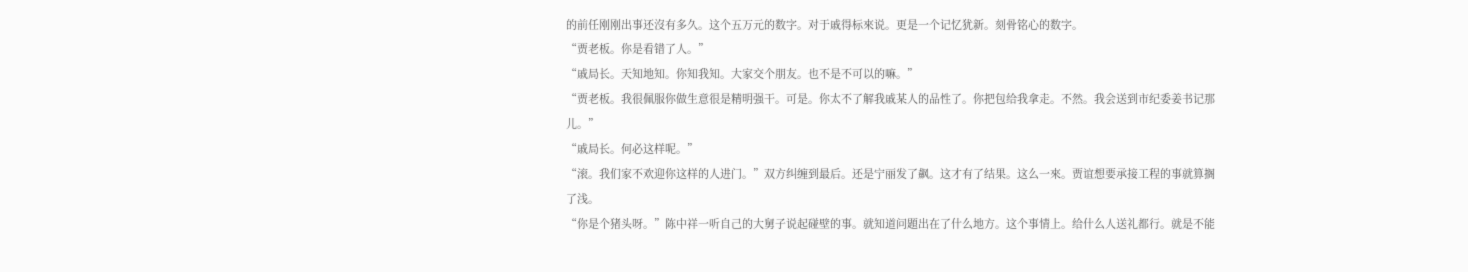的前任刚刚出事还沒有多久。这个五万元的数字。对于戚得标來说。更是一个记忆犹新。刻骨铭心的数字。
“贾老板。你是看错了人。”
“戚局长。天知地知。你知我知。大家交个朋友。也不是不可以的嘛。”
“贾老板。我很佩服你做生意很是精明强干。可是。你太不了解我戚某人的品性了。你把包给我拿走。不然。我会送到市纪委姜书记那儿。”
“戚局长。何必这样呢。”
“滚。我们家不欢迎你这样的人进门。”双方纠缠到最后。还是宁丽发了飙。这才有了结果。这么一來。贾谊想要承接工程的事就算搁了浅。
“你是个猪头呀。”陈中祥一听自己的大舅子说起碰壁的事。就知道问題出在了什么地方。这个事情上。给什么人送礼都行。就是不能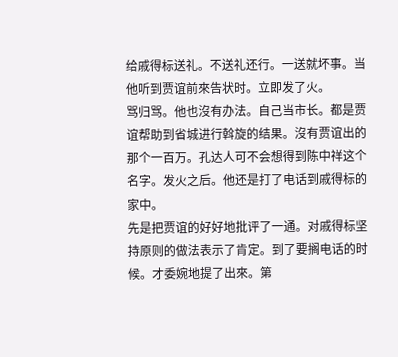给戚得标送礼。不送礼还行。一送就坏事。当他听到贾谊前來告状时。立即发了火。
骂归骂。他也沒有办法。自己当市长。都是贾谊帮助到省城进行斡旋的结果。沒有贾谊出的那个一百万。孔达人可不会想得到陈中祥这个名字。发火之后。他还是打了电话到戚得标的家中。
先是把贾谊的好好地批评了一通。对戚得标坚持原则的做法表示了肯定。到了要搁电话的时候。才委婉地提了出來。第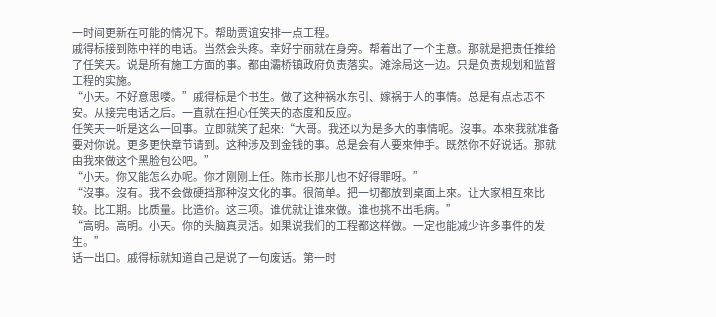一时间更新在可能的情况下。帮助贾谊安排一点工程。
戚得标接到陈中祥的电话。当然会头疼。幸好宁丽就在身旁。帮着出了一个主意。那就是把责任推给了任笑天。说是所有施工方面的事。都由灞桥镇政府负责落实。滩涂局这一边。只是负责规划和监督工程的实施。
“小天。不好意思喽。”戚得标是个书生。做了这种祸水东引、嫁祸于人的事情。总是有点忐忑不安。从接完电话之后。一直就在担心任笑天的态度和反应。
任笑天一听是这么一回事。立即就笑了起來:“大哥。我还以为是多大的事情呢。沒事。本來我就准备要对你说。更多更快章节请到。这种涉及到金钱的事。总是会有人要來伸手。既然你不好说话。那就由我來做这个黑脸包公吧。”
“小天。你又能怎么办呢。你才刚刚上任。陈市长那儿也不好得罪呀。”
“沒事。沒有。我不会做硬挡那种沒文化的事。很简单。把一切都放到桌面上來。让大家相互來比较。比工期。比质量。比造价。这三项。谁优就让谁來做。谁也挑不出毛病。”
“高明。高明。小天。你的头脑真灵活。如果说我们的工程都这样做。一定也能减少许多事件的发生。”
话一出口。戚得标就知道自己是说了一句废话。第一时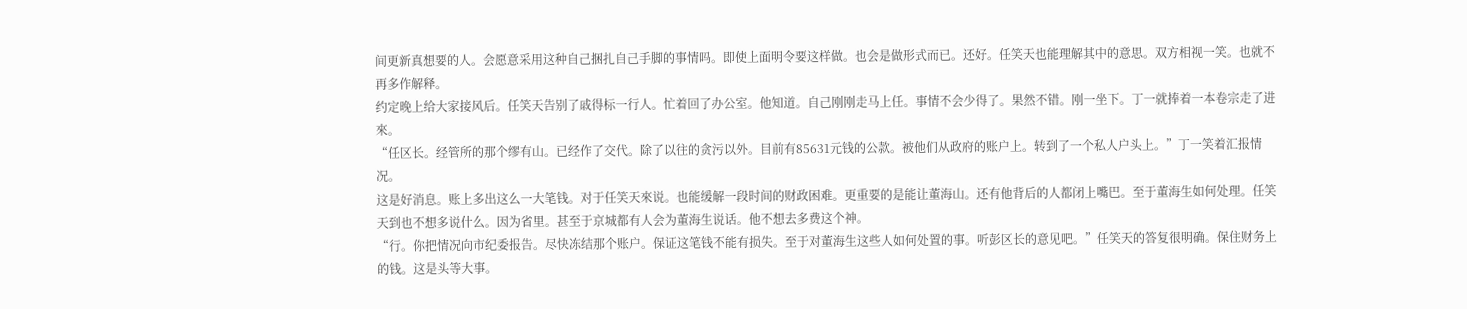间更新真想要的人。会愿意采用这种自己捆扎自己手脚的事情吗。即使上面明令要这样做。也会是做形式而已。还好。任笑天也能理解其中的意思。双方相视一笑。也就不再多作解释。
约定晚上给大家接风后。任笑天告别了戚得标一行人。忙着回了办公室。他知道。自己刚刚走马上任。事情不会少得了。果然不错。刚一坐下。丁一就捧着一本卷宗走了进來。
“任区长。经管所的那个缪有山。已经作了交代。除了以往的贪污以外。目前有85631元钱的公款。被他们从政府的账户上。转到了一个私人户头上。”丁一笑着汇报情况。
这是好消息。账上多出这么一大笔钱。对于任笑天來说。也能缓解一段时间的财政困难。更重要的是能让董海山。还有他背后的人都闭上嘴巴。至于董海生如何处理。任笑天到也不想多说什么。因为省里。甚至于京城都有人会为董海生说话。他不想去多费这个神。
“行。你把情况向市纪委报告。尽快冻结那个账户。保证这笔钱不能有损失。至于对董海生这些人如何处置的事。听彭区长的意见吧。”任笑天的答复很明确。保住财务上的钱。这是头等大事。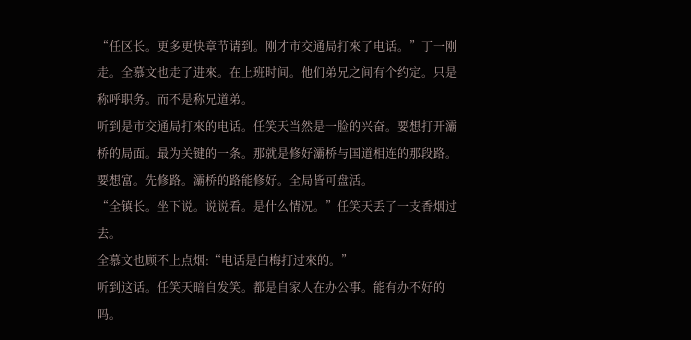“任区长。更多更快章节请到。刚才市交通局打來了电话。”丁一刚走。全慕文也走了进來。在上班时间。他们弟兄之间有个约定。只是称呼职务。而不是称兄道弟。
听到是市交通局打來的电话。任笑天当然是一脸的兴奋。要想打开灞桥的局面。最为关键的一条。那就是修好灞桥与国道相连的那段路。要想富。先修路。灞桥的路能修好。全局皆可盘活。
“全镇长。坐下说。说说看。是什么情况。”任笑天丢了一支香烟过去。
全慕文也顾不上点烟:“电话是白梅打过來的。”
听到这话。任笑天暗自发笑。都是自家人在办公事。能有办不好的吗。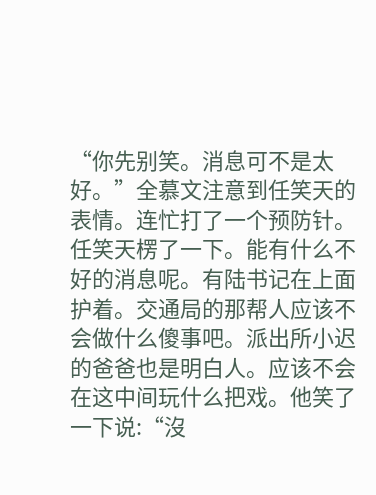“你先别笑。消息可不是太好。”全慕文注意到任笑天的表情。连忙打了一个预防针。
任笑天楞了一下。能有什么不好的消息呢。有陆书记在上面护着。交通局的那帮人应该不会做什么傻事吧。派出所小迟的爸爸也是明白人。应该不会在这中间玩什么把戏。他笑了一下说:“沒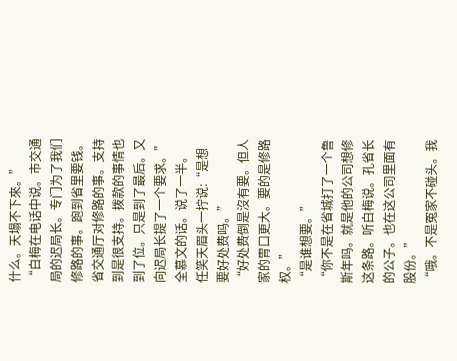什么。天塌不下來。”
“白梅在电话中说。市交通局的迟局长。专门为了我们修路的事。跑到省里要钱。省交通厅对修路的事。支持到是很支持。拨款的事情也到了位。只是到了最后。又向迟局长提了一个要求。”全慕文的话。说了一半。
任笑天眉头一拧说:“是想要好处费吗。”
“好处费倒是沒有要。但人家的胃口更大。要的是修路权。”
“是谁想要。”
“你不是在省城打了一个鲁斯年吗。就是他的公司想修这条路。听白梅说。孔省长的公子。也在这公司里面有股份。”
“哦。不是冤家不碰头。我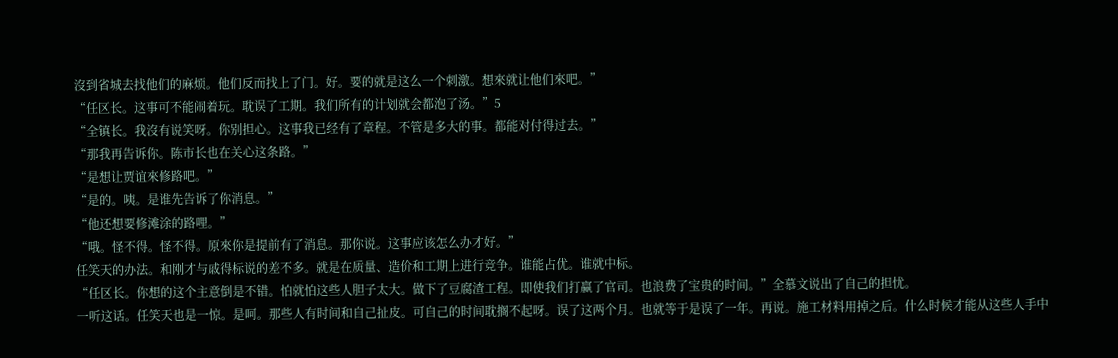沒到省城去找他们的麻烦。他们反而找上了门。好。要的就是这么一个刺激。想來就让他们來吧。”
“任区长。这事可不能闹着玩。耽误了工期。我们所有的计划就会都泡了汤。”5
“全镇长。我沒有说笑呀。你别担心。这事我已经有了章程。不管是多大的事。都能对付得过去。”
“那我再告诉你。陈市长也在关心这条路。”
“是想让贾谊來修路吧。”
“是的。咦。是谁先告诉了你消息。”
“他还想要修滩涂的路哩。”
“哦。怪不得。怪不得。原來你是提前有了消息。那你说。这事应该怎么办才好。”
任笑天的办法。和刚才与戚得标说的差不多。就是在质量、造价和工期上进行竞争。谁能占优。谁就中标。
“任区长。你想的这个主意倒是不错。怕就怕这些人胆子太大。做下了豆腐渣工程。即使我们打赢了官司。也浪费了宝贵的时间。”全慕文说出了自己的担忧。
一听这话。任笑天也是一惊。是呵。那些人有时间和自己扯皮。可自己的时间耽搁不起呀。误了这两个月。也就等于是误了一年。再说。施工材料用掉之后。什么时候才能从这些人手中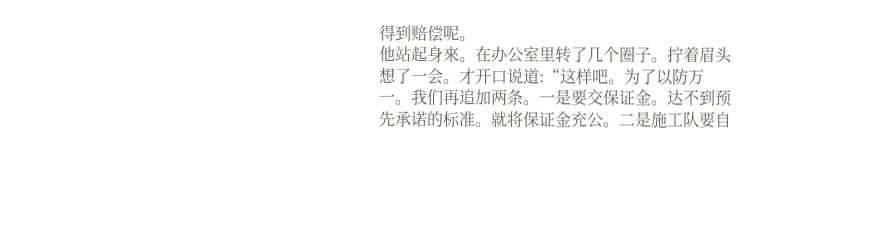得到赔偿呢。
他站起身來。在办公室里转了几个圈子。拧着眉头想了一会。才开口说道:“这样吧。为了以防万一。我们再追加两条。一是要交保证金。达不到预先承诺的标准。就将保证金充公。二是施工队要自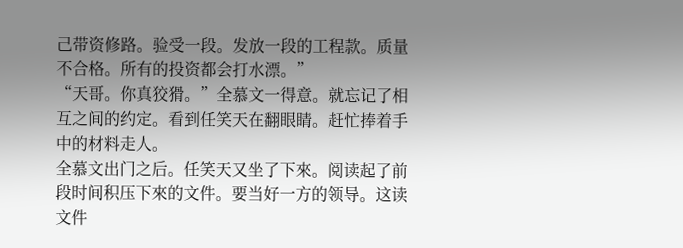己带资修路。验受一段。发放一段的工程款。质量不合格。所有的投资都会打水漂。”
“天哥。你真狡猾。”全慕文一得意。就忘记了相互之间的约定。看到任笑天在翻眼睛。赶忙捧着手中的材料走人。
全慕文出门之后。任笑天又坐了下來。阅读起了前段时间积压下來的文件。要当好一方的领导。这读文件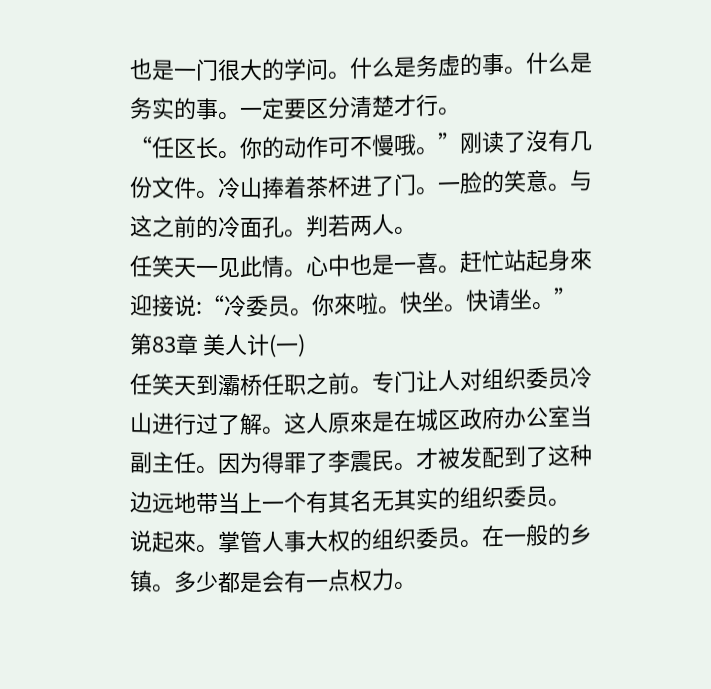也是一门很大的学问。什么是务虚的事。什么是务实的事。一定要区分清楚才行。
“任区长。你的动作可不慢哦。”刚读了沒有几份文件。冷山捧着茶杯进了门。一脸的笑意。与这之前的冷面孔。判若两人。
任笑天一见此情。心中也是一喜。赶忙站起身來迎接说:“冷委员。你來啦。快坐。快请坐。”
第83章 美人计(一)
任笑天到灞桥任职之前。专门让人对组织委员冷山进行过了解。这人原來是在城区政府办公室当副主任。因为得罪了李震民。才被发配到了这种边远地带当上一个有其名无其实的组织委员。
说起來。掌管人事大权的组织委员。在一般的乡镇。多少都是会有一点权力。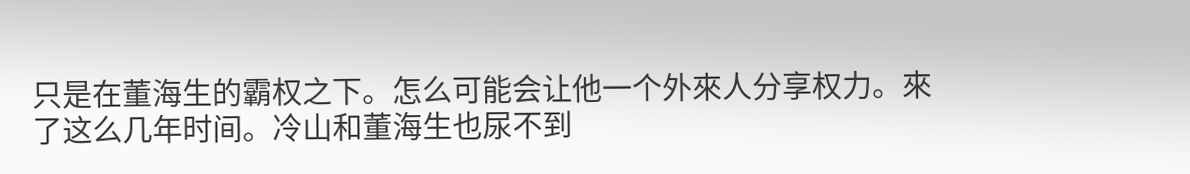只是在董海生的霸权之下。怎么可能会让他一个外來人分享权力。來了这么几年时间。冷山和董海生也尿不到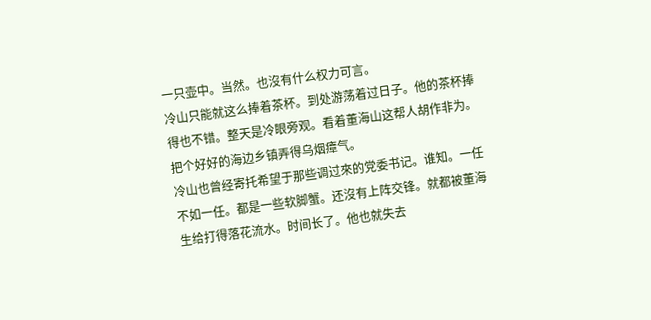一只壶中。当然。也沒有什么权力可言。
冷山只能就这么捧着茶杯。到处游荡着过日子。他的茶杯捧得也不错。整天是冷眼旁观。看着董海山这帮人胡作非为。把个好好的海边乡镇弄得乌烟瘴气。
冷山也曾经寄托希望于那些调过來的党委书记。谁知。一任不如一任。都是一些软脚蟹。还沒有上阵交锋。就都被董海生给打得落花流水。时间长了。他也就失去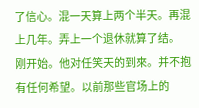了信心。混一天算上两个半天。再混上几年。弄上一个退休就算了结。
刚开始。他对任笑天的到來。并不抱有任何希望。以前那些官场上的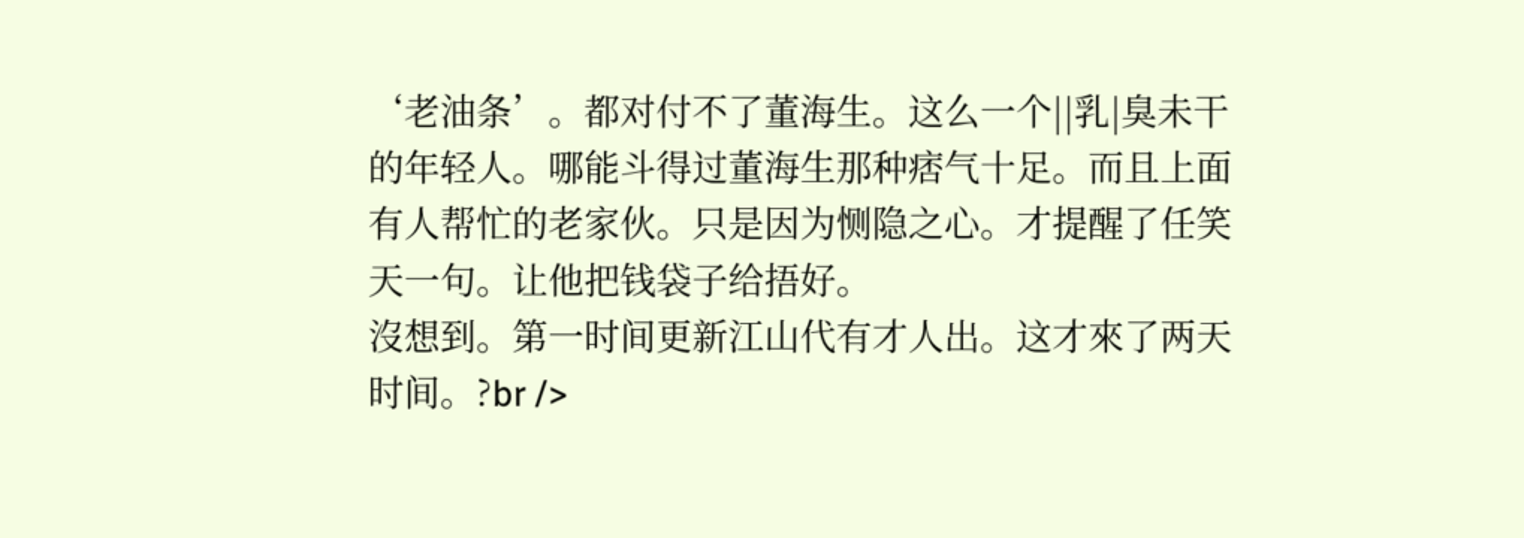‘老油条’。都对付不了董海生。这么一个||乳|臭未干的年轻人。哪能斗得过董海生那种痞气十足。而且上面有人帮忙的老家伙。只是因为恻隐之心。才提醒了任笑天一句。让他把钱袋子给捂好。
沒想到。第一时间更新江山代有才人出。这才來了两天时间。?br />